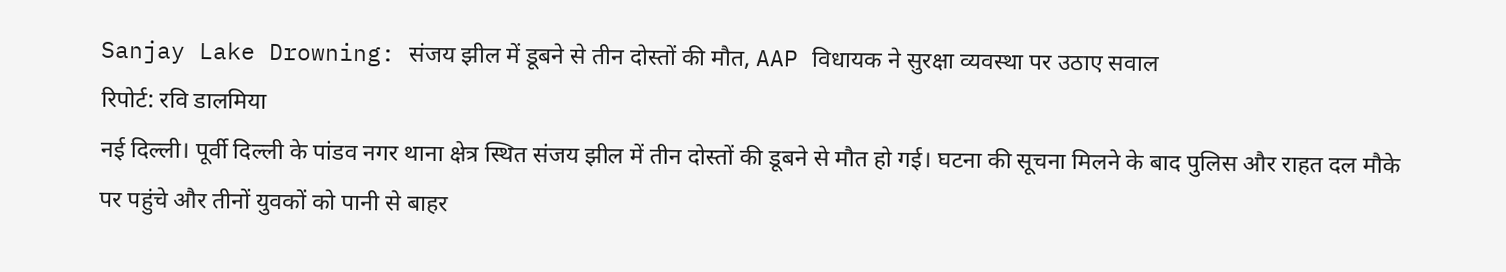Sanjay Lake Drowning: संजय झील में डूबने से तीन दोस्तों की मौत, AAP विधायक ने सुरक्षा व्यवस्था पर उठाए सवाल
रिपोर्ट: रवि डालमिया
नई दिल्ली। पूर्वी दिल्ली के पांडव नगर थाना क्षेत्र स्थित संजय झील में तीन दोस्तों की डूबने से मौत हो गई। घटना की सूचना मिलने के बाद पुलिस और राहत दल मौके पर पहुंचे और तीनों युवकों को पानी से बाहर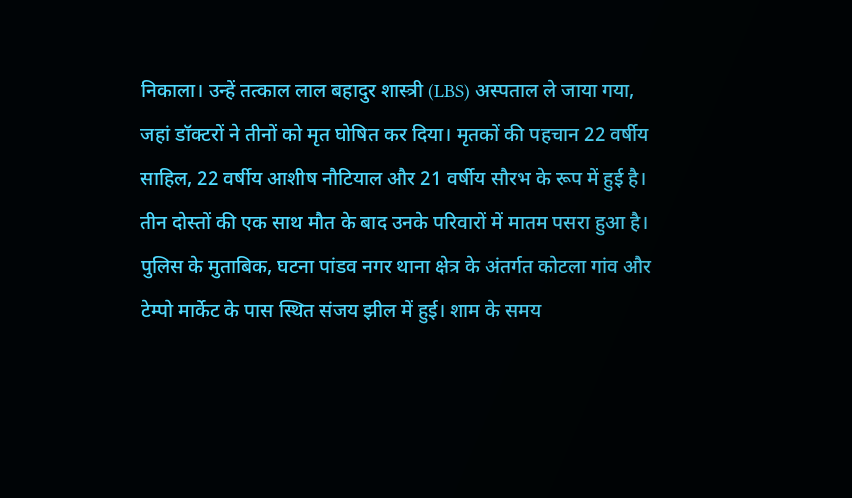निकाला। उन्हें तत्काल लाल बहादुर शास्त्री (LBS) अस्पताल ले जाया गया, जहां डॉक्टरों ने तीनों को मृत घोषित कर दिया। मृतकों की पहचान 22 वर्षीय साहिल, 22 वर्षीय आशीष नौटियाल और 21 वर्षीय सौरभ के रूप में हुई है। तीन दोस्तों की एक साथ मौत के बाद उनके परिवारों में मातम पसरा हुआ है।
पुलिस के मुताबिक, घटना पांडव नगर थाना क्षेत्र के अंतर्गत कोटला गांव और टेम्पो मार्केट के पास स्थित संजय झील में हुई। शाम के समय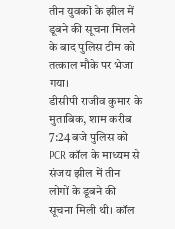तीन युवकों के झील में डूबने की सूचना मिलने के बाद पुलिस टीम को तत्काल मौके पर भेजा गया।
डीसीपी राजीव कुमार के मुताबिक, शाम करीब 7:24 बजे पुलिस को PCR कॉल के माध्यम से संजय झील में तीन लोगों के डूबने की सूचना मिली थी। कॉल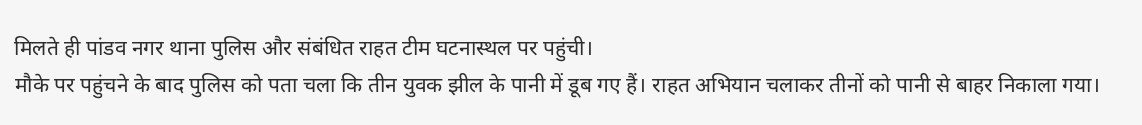मिलते ही पांडव नगर थाना पुलिस और संबंधित राहत टीम घटनास्थल पर पहुंची।
मौके पर पहुंचने के बाद पुलिस को पता चला कि तीन युवक झील के पानी में डूब गए हैं। राहत अभियान चलाकर तीनों को पानी से बाहर निकाला गया।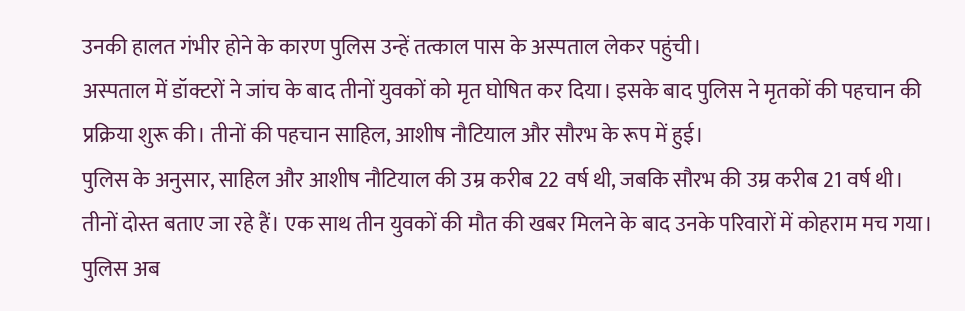उनकी हालत गंभीर होने के कारण पुलिस उन्हें तत्काल पास के अस्पताल लेकर पहुंची।
अस्पताल में डॉक्टरों ने जांच के बाद तीनों युवकों को मृत घोषित कर दिया। इसके बाद पुलिस ने मृतकों की पहचान की प्रक्रिया शुरू की। तीनों की पहचान साहिल, आशीष नौटियाल और सौरभ के रूप में हुई।
पुलिस के अनुसार, साहिल और आशीष नौटियाल की उम्र करीब 22 वर्ष थी, जबकि सौरभ की उम्र करीब 21 वर्ष थी। तीनों दोस्त बताए जा रहे हैं। एक साथ तीन युवकों की मौत की खबर मिलने के बाद उनके परिवारों में कोहराम मच गया।
पुलिस अब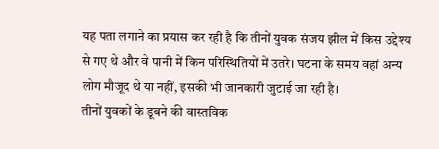यह पता लगाने का प्रयास कर रही है कि तीनों युवक संजय झील में किस उद्देश्य से गए थे और वे पानी में किन परिस्थितियों में उतरे। घटना के समय वहां अन्य लोग मौजूद थे या नहीं, इसकी भी जानकारी जुटाई जा रही है।
तीनों युवकों के डूबने की वास्तविक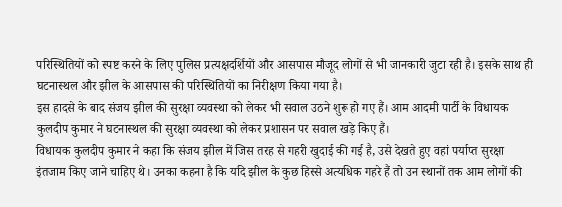परिस्थितियों को स्पष्ट करने के लिए पुलिस प्रत्यक्षदर्शियों और आसपास मौजूद लोगों से भी जानकारी जुटा रही है। इसके साथ ही घटनास्थल और झील के आसपास की परिस्थितियों का निरीक्षण किया गया है।
इस हादसे के बाद संजय झील की सुरक्षा व्यवस्था को लेकर भी सवाल उठने शुरू हो गए हैं। आम आदमी पार्टी के विधायक कुलदीप कुमार ने घटनास्थल की सुरक्षा व्यवस्था को लेकर प्रशासन पर सवाल खड़े किए हैं।
विधायक कुलदीप कुमार ने कहा कि संजय झील में जिस तरह से गहरी खुदाई की गई है, उसे देखते हुए वहां पर्याप्त सुरक्षा इंतजाम किए जाने चाहिए थे। उनका कहना है कि यदि झील के कुछ हिस्से अत्यधिक गहरे हैं तो उन स्थानों तक आम लोगों की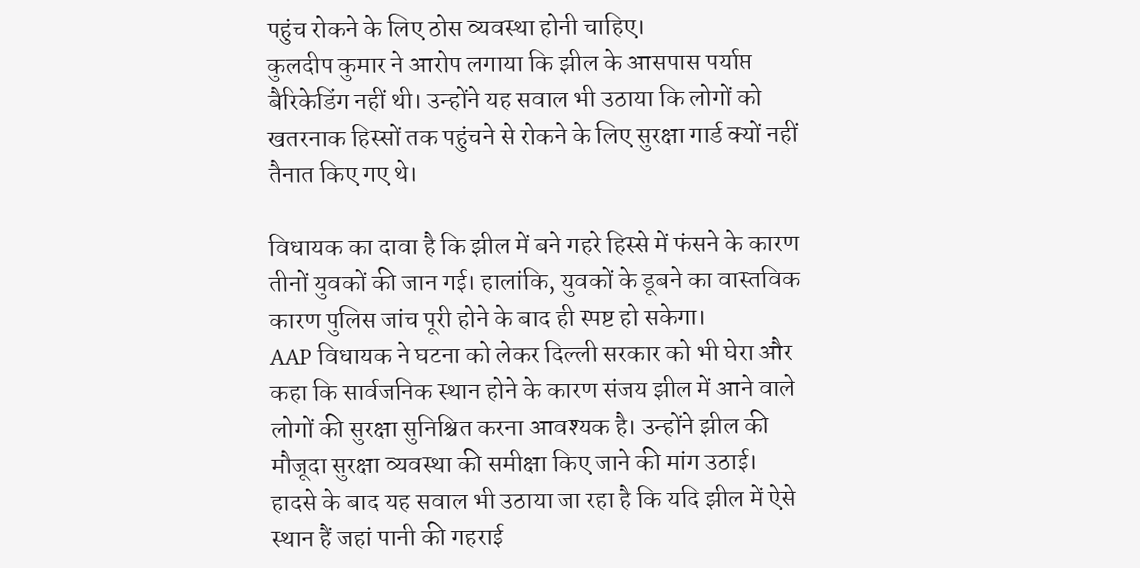पहुंच रोकने के लिए ठोस व्यवस्था होनी चाहिए।
कुलदीप कुमार ने आरोप लगाया कि झील के आसपास पर्याप्त बैरिकेडिंग नहीं थी। उन्होंने यह सवाल भी उठाया कि लोगों को खतरनाक हिस्सों तक पहुंचने से रोकने के लिए सुरक्षा गार्ड क्यों नहीं तैनात किए गए थे।

विधायक का दावा है कि झील में बने गहरे हिस्से में फंसने के कारण तीनों युवकों की जान गई। हालांकि, युवकों के डूबने का वास्तविक कारण पुलिस जांच पूरी होने के बाद ही स्पष्ट हो सकेगा।
AAP विधायक ने घटना को लेकर दिल्ली सरकार को भी घेरा और कहा कि सार्वजनिक स्थान होने के कारण संजय झील में आने वाले लोगों की सुरक्षा सुनिश्चित करना आवश्यक है। उन्होंने झील की मौजूदा सुरक्षा व्यवस्था की समीक्षा किए जाने की मांग उठाई।
हादसे के बाद यह सवाल भी उठाया जा रहा है कि यदि झील में ऐसे स्थान हैं जहां पानी की गहराई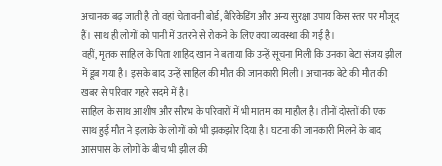अचानक बढ़ जाती है तो वहां चेतावनी बोर्ड, बैरिकेडिंग और अन्य सुरक्षा उपाय किस स्तर पर मौजूद हैं। साथ ही लोगों को पानी में उतरने से रोकने के लिए क्या व्यवस्था की गई है।
वहीं, मृतक साहिल के पिता शाहिद खान ने बताया कि उन्हें सूचना मिली कि उनका बेटा संजय झील में डूब गया है। इसके बाद उन्हें साहिल की मौत की जानकारी मिली। अचानक बेटे की मौत की खबर से परिवार गहरे सदमे में है।
साहिल के साथ आशीष और सौरभ के परिवारों में भी मातम का माहौल है। तीनों दोस्तों की एक साथ हुई मौत ने इलाके के लोगों को भी झकझोर दिया है। घटना की जानकारी मिलने के बाद आसपास के लोगों के बीच भी झील की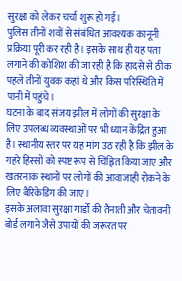सुरक्षा को लेकर चर्चा शुरू हो गई।
पुलिस तीनों शवों से संबंधित आवश्यक कानूनी प्रक्रिया पूरी कर रही है। इसके साथ ही यह पता लगाने की कोशिश की जा रही है कि हादसे से ठीक पहले तीनों युवक कहां थे और किस परिस्थिति में पानी में पहुंचे।
घटना के बाद संजय झील में लोगों की सुरक्षा के लिए उपलब्ध व्यवस्थाओं पर भी ध्यान केंद्रित हुआ है। स्थानीय स्तर पर यह मांग उठ रही है कि झील के गहरे हिस्सों को स्पष्ट रूप से चिह्नित किया जाए और खतरनाक स्थानों पर लोगों की आवाजाही रोकने के लिए बैरिकेडिंग की जाए।
इसके अलावा सुरक्षा गार्डों की तैनाती और चेतावनी बोर्ड लगाने जैसे उपायों की जरूरत पर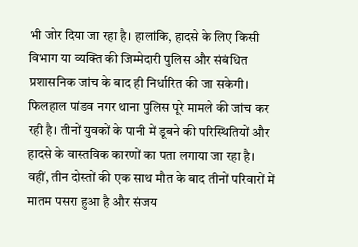भी जोर दिया जा रहा है। हालांकि, हादसे के लिए किसी विभाग या व्यक्ति की जिम्मेदारी पुलिस और संबंधित प्रशासनिक जांच के बाद ही निर्धारित की जा सकेगी।
फिलहाल पांडव नगर थाना पुलिस पूरे मामले की जांच कर रही है। तीनों युवकों के पानी में डूबने की परिस्थितियों और हादसे के वास्तविक कारणों का पता लगाया जा रहा है। वहीं, तीन दोस्तों की एक साथ मौत के बाद तीनों परिवारों में मातम पसरा हुआ है और संजय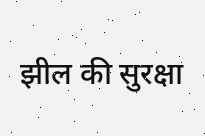झील की सुरक्षा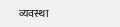व्यवस्था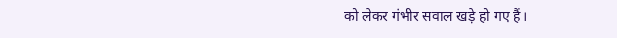को लेकर गंभीर सवाल खड़े हो गए हैं।